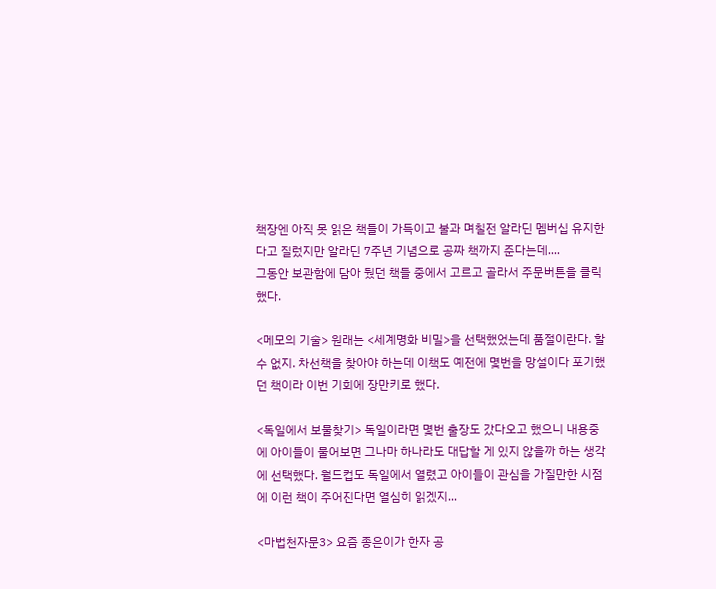책장엔 아직 못 읽은 책들이 가득이고 불과 며칠전 알라딘 멤버십 유지한다고 질렀지만 알라딘 7주년 기념으로 공짜 책까지 준다는데....
그동안 보관함에 담아 뒀던 책들 중에서 고르고 골라서 주문버튼을 클릭했다.

<메모의 기술> 원래는 <세계명화 비밀>을 선택했었는데 품절이란다. 할 수 없지. 차선책을 찾아야 하는데 이책도 예전에 몇번을 망설이다 포기했던 책이라 이번 기회에 장만키로 했다.

<독일에서 보물찾기> 독일이라면 몇번 출장도 갔다오고 했으니 내용중에 아이들이 물어보면 그나마 하나라도 대답할 게 있지 않을까 하는 생각에 선택했다. 월드컵도 독일에서 열렸고 아이들이 관심을 가질만한 시점에 이런 책이 주어진다면 열심히 읽겠지...

<마법천자문3> 요즘 종은이가 한자 공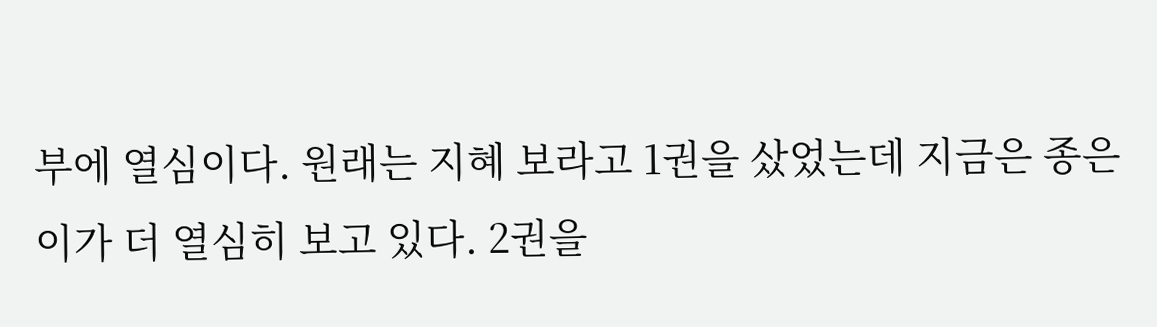부에 열심이다. 원래는 지혜 보라고 1권을 샀었는데 지금은 종은이가 더 열심히 보고 있다. 2권을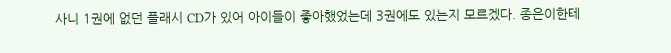사니 1권에 없던 플래시 CD가 있어 아이들이 좋아했었는데 3권에도 있는지 모르겠다. 종은이한테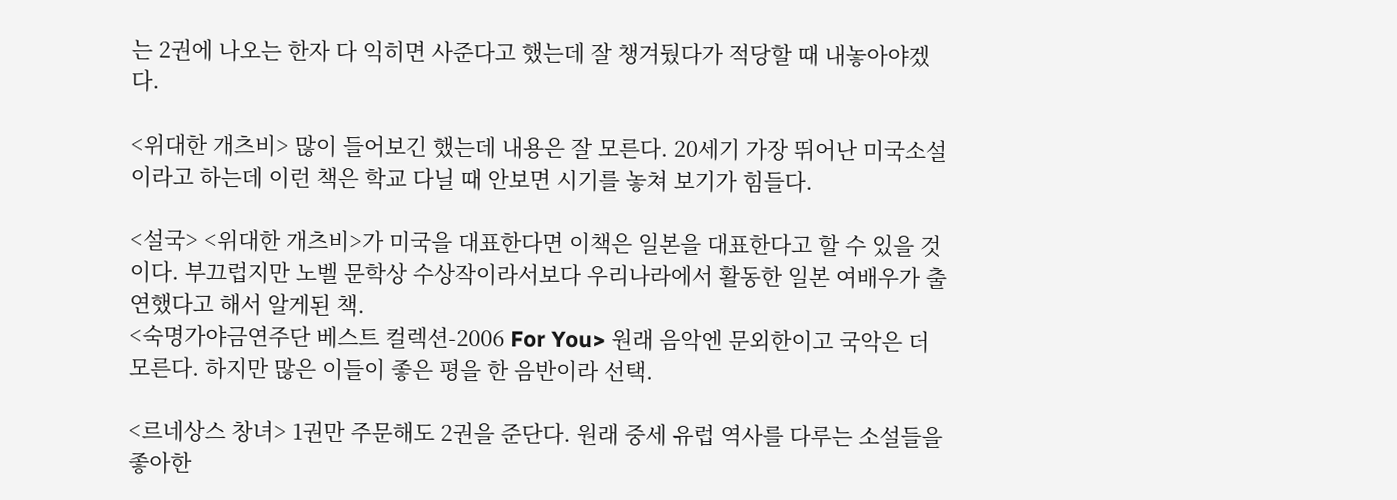는 2권에 나오는 한자 다 익히면 사준다고 했는데 잘 챙겨뒀다가 적당할 때 내놓아야겠다.

<위대한 개츠비> 많이 들어보긴 했는데 내용은 잘 모른다. 20세기 가장 뛰어난 미국소설이라고 하는데 이런 책은 학교 다닐 때 안보면 시기를 놓쳐 보기가 힘들다.

<설국> <위대한 개츠비>가 미국을 대표한다면 이책은 일본을 대표한다고 할 수 있을 것이다. 부끄럽지만 노벨 문학상 수상작이라서보다 우리나라에서 활동한 일본 여배우가 출연했다고 해서 알게된 책.
<숙명가야금연주단 베스트 컬렉션-2006 For You> 원래 음악엔 문외한이고 국악은 더 모른다. 하지만 많은 이들이 좋은 평을 한 음반이라 선택.

<르네상스 창녀> 1권만 주문해도 2권을 준단다. 원래 중세 유럽 역사를 다루는 소설들을 좋아한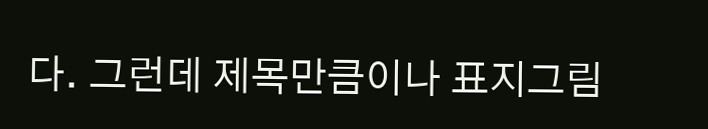다. 그런데 제목만큼이나 표지그림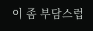이 좀 부담스럽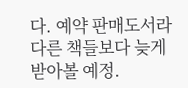다. 예약 판매도서라 다른 책들보다 늦게 받아볼 예정.